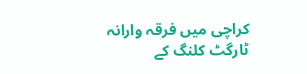کراچی میں فرقہ وارانہ ٹارگٹ کلنگ کے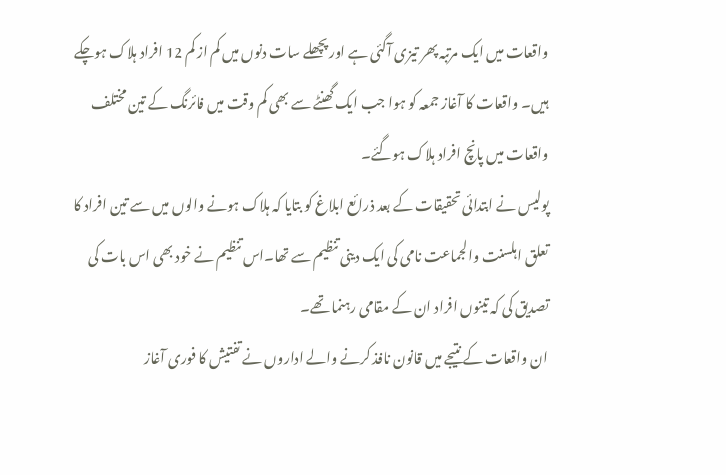واقعات میں ایک مرتبہ پھر تیزی آگئی ہے اور پچھلے سات دنوں میں کم از کم 12 افراد ہلاک ہوچکے ہیں۔ واقعات کا آغاز جمعہ کو ہوا جب ایک گھنٹے سے بھی کم وقت میں فائرنگ کے تین مختلف واقعات میں پانچ افراد ہلاک ہوگئے۔
پولیس نے ابتدائی تحقیقات کے بعد ذرائع ابلاغ کو بتایا کہ ہلاک ہونے والوں میں سے تین افراد کا تعلق اہلسنت والجماعت نامی کی ایک دینی تنظیم سے تھا۔اس تنظیم نے خود بھی اس بات کی تصدیق کی کہ تینوں افراد ان کے مقامی رہنما تھے۔
ان واقعات کے نتیجے میں قانون نافذ کرنے والے اداروں نے تفتیش کا فوری آغاز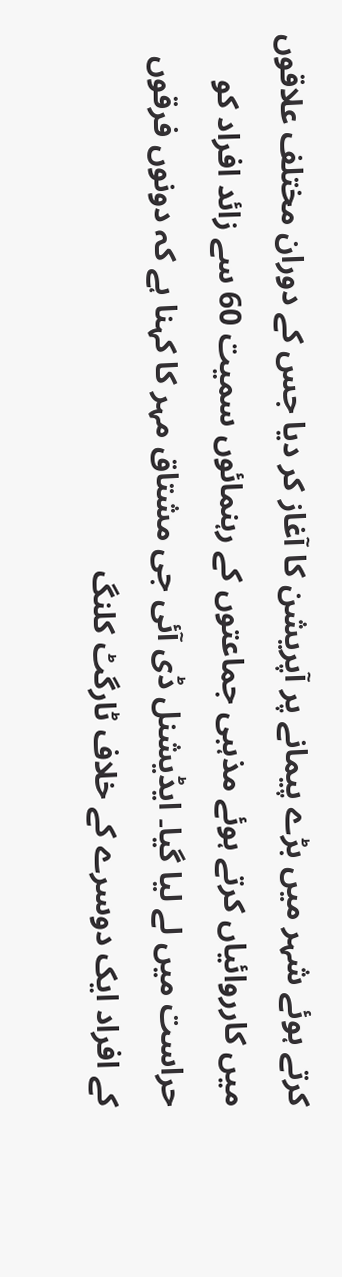کرتے ہوئے شہر میں بڑے پیمانے پر آپریشن کا آغاز کر دیا جس کے دوران مختلف علاقوں میں کارروائیاں کرتے ہوئے مذہبی جماعتوں کے رہنمائوں سمیت 60 سے زائد افراد کو حراست میں لے لیا گیا۔ ایڈیشنل ڈی آئی جی مشتاق مہر کا کہنا ہے کہ دونوں فرقوں کے افراد ایک دوسرے کے خلاف ٹارگٹ کلنگ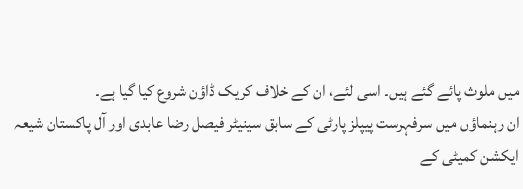میں ملوث پائے گئے ہیں۔ اسی لئے، ان کے خلاف کریک ڈاؤن شروع کیا گیا ہے۔
ان رہنماؤں میں سرفہرست پیپلز پارٹی کے سابق سینیٹر فیصل رضا عابدی اور آل پاکستان شیعہ ایکشن کمیٹی کے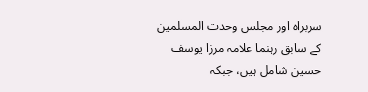سربراہ اور مجلس وحدت المسلمین کے سابق رہنما علامہ مرزا یوسف حسین شامل ہیں، جبکہ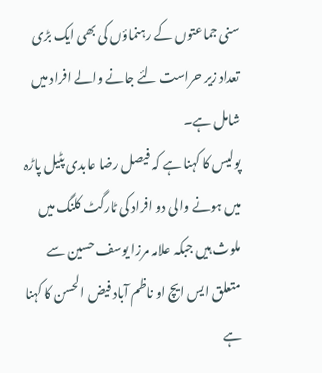سنی جماعتوں کے رہنماؤں کی بھی ایک بڑی تعداد زیر حراست لئے جانے والے افراد میں شامل ہے۔
پولیس کا کہنا ہے کہ فیصل رضا عابدی پٹیل پاڑہ میں ہونے والی دو افراد کی ٹارگٹ کلنگ میں ملوث ہیں جبکہ علامہ مرزا یوسف حسین سے متعلق ایس ایچ او ناظم آباد فیض الحسن کا کہنا ہے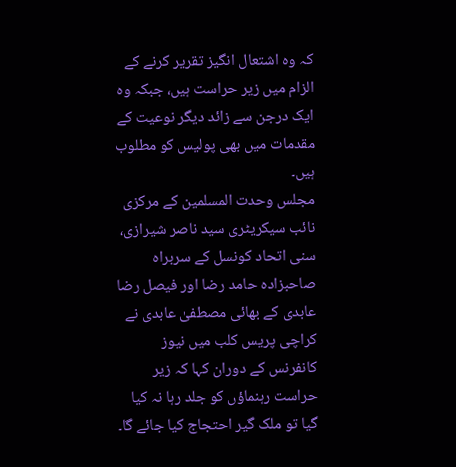کہ وہ اشتعال انگیز تقریر کرنے کے الزام میں زیر حراست ہیں، جبکہ وہ ایک درجن سے زائد دیگر نوعیت کے مقدمات میں بھی پولیس کو مطلوب ہیں۔
مجلس وحدت المسلمین کے مرکزی نائب سیکریٹری سید ناصر شیرازی، سنی اتحاد کونسل کے سربراہ صاحبزادہ حامد رضا اور فیصل رضا عابدی کے بھائی مصطفیٰ عابدی نے کراچی پریس کلب میں نیوز کانفرنس کے دوران کہا کہ زیر حراست رہنماؤں کو جلد رہا نہ کیا گیا تو ملک گیر احتجاج کیا جائے گا۔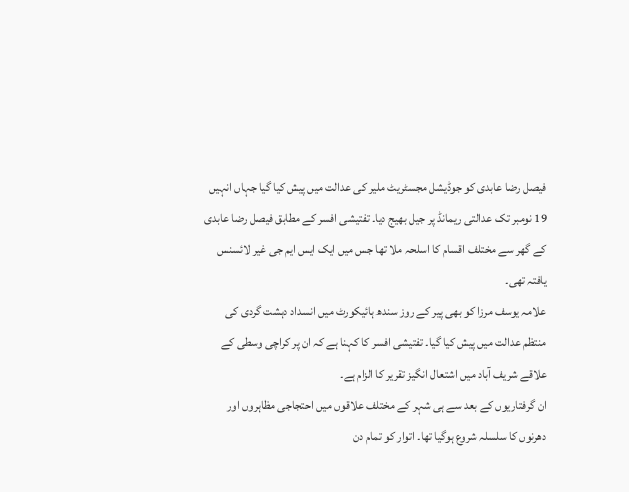فیصل رضا عابدی کو جوڈیشل مجسٹریٹ ملیر کی عدالت میں پیش کیا گیا جہاں انہیں 19 نومبر تک عدالتی ریمانڈ پر جیل بھیج دیا۔ تفتیشی افسر کے مطابق فیصل رضا عابدی کے گھر سے مختلف اقسام کا اسلحہ ملا تھا جس میں ایک ایس ایم جی غیر لائسنس یافتہ تھی۔
علامہ یوسف مرزا کو بھی پیر کے روز سندھ ہائیکورٹ میں انسداد دہشت گردی کی منتظم عدالت میں پیش کیا گیا۔ تفتیشی افسر کا کہنا ہے کہ ان پر کراچی وسطی کے علاقے شریف آباد میں اشتعال انگیز تقریر کا الزام ہے۔
ان گرفتاریوں کے بعد سے ہی شہر کے مختلف علاقوں میں احتجاجی مظاہروں اور دھرنوں کا سلسلہ شروع ہوگیا تھا۔ اتوار کو تمام دن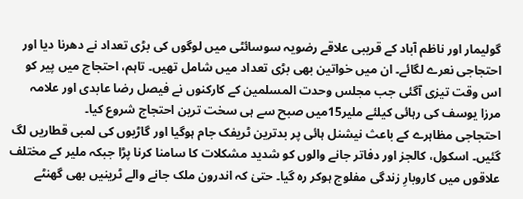گولیمار اور ناظم آباد کے قریبی علاقے رضویہ سوسائٹی میں لوگوں کی بڑی تعداد نے دھرنا دیا اور احتجاجی نعرے لگائے۔ ان میں خواتین بھی بڑی تعداد میں شامل تھیں۔ تاہم، احتجاج میں پیر کو اس وقت تیزی آگئی جب مجلس وحدت المسلمین کے کارکنوں نے فیصل رضا عابدی اور علامہ مرزا یوسف کی رہائی کیلئے ملیر15میں صبح سے ہی سخت ترین احتجاج شروع کیا۔
احتجاجی مظاہرے کے باعث نیشنل ہائی پر بدترین ٹریفک جام ہوگیا اور گاڑیوں کی لمبی قطاریں لگ گئیں۔ اسکول، کالجز اور دفاتر جانے والوں کو شدید مشکلات کا سامنا کرنا پڑا جبکہ ملیر کے مختلف علاقوں میں کاروبارِ زندگی مفلوج ہوکر رہ گیا۔ حتیٰ کہ اندرون ملک جانے والے ٹرینیں بھی گھنٹے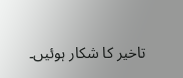تاخیر کا شکار ہوئیں۔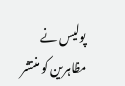پولیس نے مظاہرین کو منتشر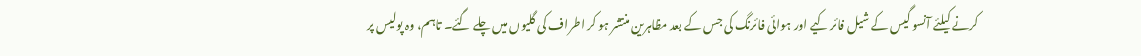کرنے کیلئے آنسو گیس کے شیل فائر کیے اور ہوائی فائرنگ کی جس کے بعد مظاہرین منتشر ہو کر اطراف کی گلیوں میں چلے گئے۔ تاہم، وہ پولیس پر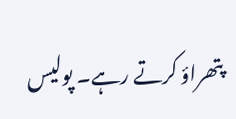پتھراؤ کرتے رہے۔ پولیس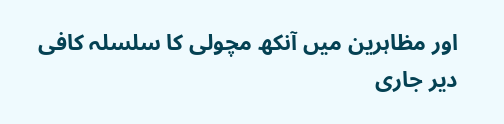اور مظاہرین میں آنکھ مچولی کا سلسلہ کافی دیر جاری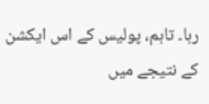رہا۔ تاہم، پولیس کے اس ایکشن کے نتیجے میں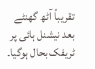تقریباً آٹھ گھنٹے بعد نیشنل ہائی پر ٹریفک بحال ہوگیا۔